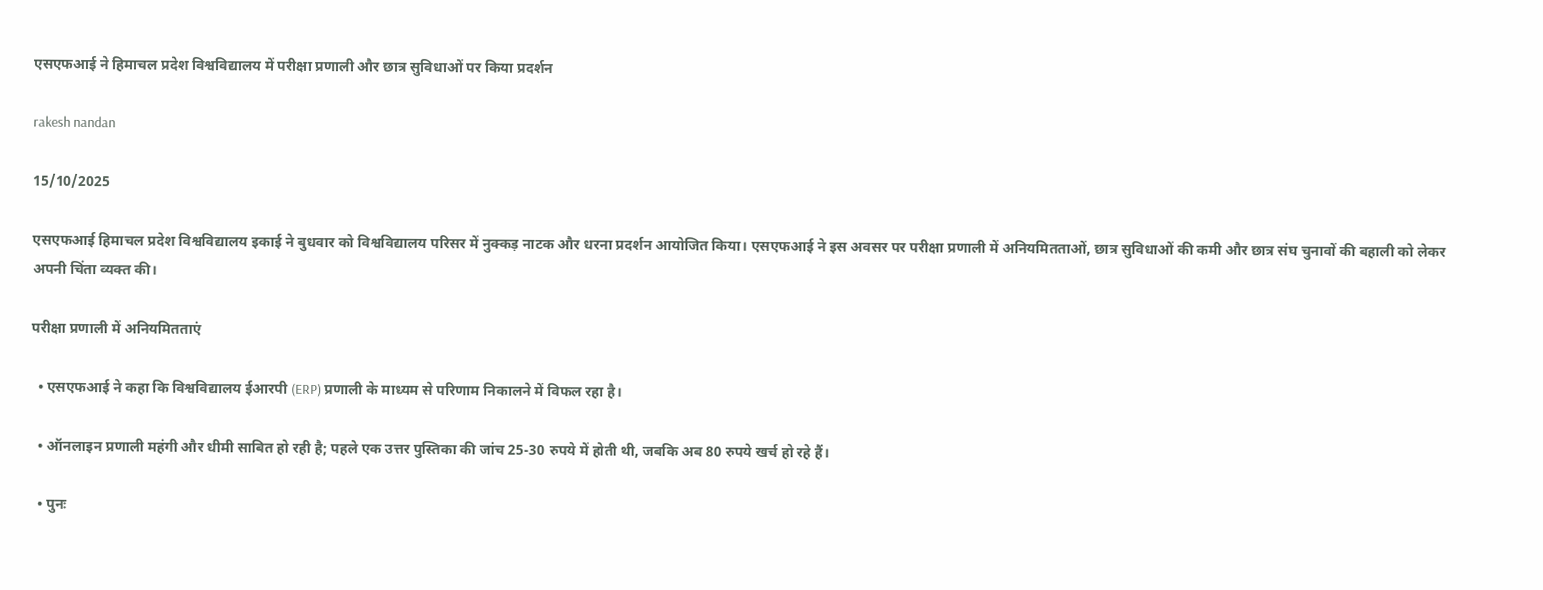एसएफआई ने हिमाचल प्रदेश विश्वविद्यालय में परीक्षा प्रणाली और छात्र सुविधाओं पर किया प्रदर्शन

rakesh nandan

15/10/2025

एसएफआई हिमाचल प्रदेश विश्वविद्यालय इकाई ने बुधवार को विश्वविद्यालय परिसर में नुक्कड़ नाटक और धरना प्रदर्शन आयोजित किया। एसएफआई ने इस अवसर पर परीक्षा प्रणाली में अनियमितताओं, छात्र सुविधाओं की कमी और छात्र संघ चुनावों की बहाली को लेकर अपनी चिंता व्यक्त की।

परीक्षा प्रणाली में अनियमितताएं

  • एसएफआई ने कहा कि विश्वविद्यालय ईआरपी (ERP) प्रणाली के माध्यम से परिणाम निकालने में विफल रहा है।

  • ऑनलाइन प्रणाली महंगी और धीमी साबित हो रही है; पहले एक उत्तर पुस्तिका की जांच 25-30 रुपये में होती थी, जबकि अब 80 रुपये खर्च हो रहे हैं।

  • पुनः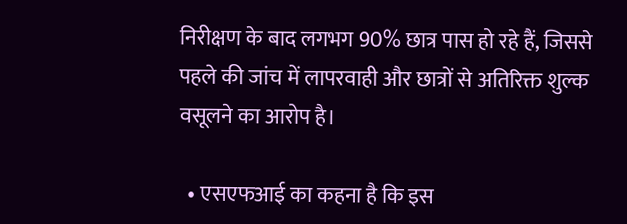निरीक्षण के बाद लगभग 90% छात्र पास हो रहे हैं, जिससे पहले की जांच में लापरवाही और छात्रों से अतिरिक्त शुल्क वसूलने का आरोप है।

  • एसएफआई का कहना है कि इस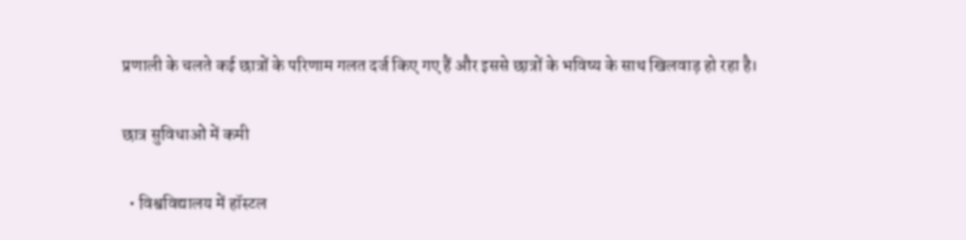प्रणाली के चलते कई छात्रों के परिणाम गलत दर्ज किए गए हैं और इससे छात्रों के भविष्य के साथ खिलवाड़ हो रहा है।

छात्र सुविधाओं में कमी

  • विश्वविद्यालय में हॉस्टल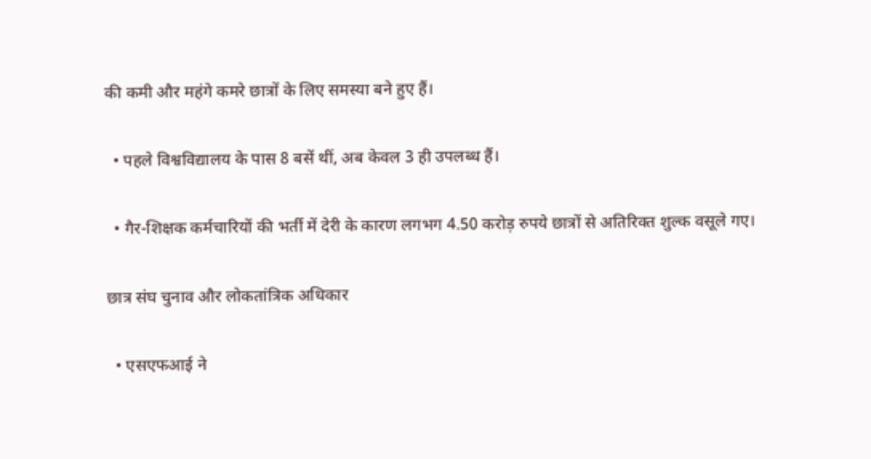की कमी और महंगे कमरे छात्रों के लिए समस्या बने हुए हैं।

  • पहले विश्वविद्यालय के पास 8 बसें थीं, अब केवल 3 ही उपलब्ध हैं।

  • गैर-शिक्षक कर्मचारियों की भर्ती में देरी के कारण लगभग 4.50 करोड़ रुपये छात्रों से अतिरिक्त शुल्क वसूले गए।

छात्र संघ चुनाव और लोकतांत्रिक अधिकार

  • एसएफआई ने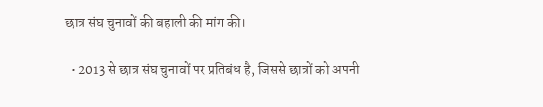छात्र संघ चुनावों की बहाली की मांग की।

  • 2013 से छात्र संघ चुनावों पर प्रतिबंध है, जिससे छात्रों को अपनी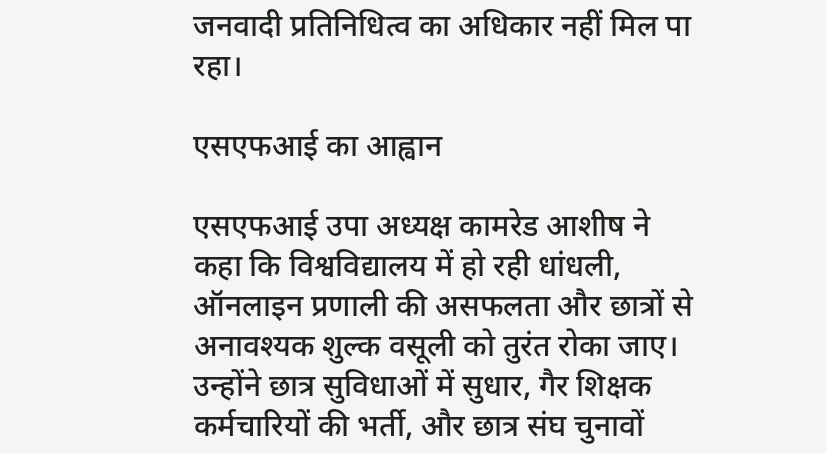जनवादी प्रतिनिधित्व का अधिकार नहीं मिल पा रहा।

एसएफआई का आह्वान

एसएफआई उपा अध्यक्ष कामरेड आशीष ने कहा कि विश्वविद्यालय में हो रही धांधली, ऑनलाइन प्रणाली की असफलता और छात्रों से अनावश्यक शुल्क वसूली को तुरंत रोका जाए। उन्होंने छात्र सुविधाओं में सुधार, गैर शिक्षक कर्मचारियों की भर्ती, और छात्र संघ चुनावों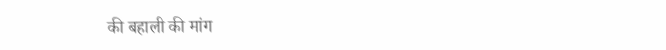की बहाली की मांग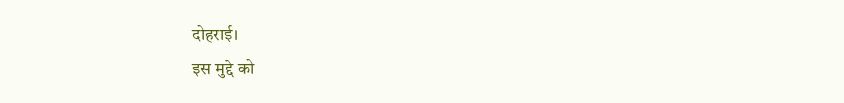दोहराई।
इस मुद्दे को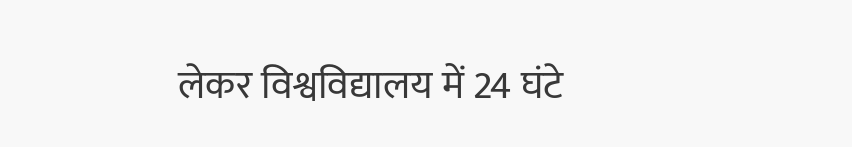लेकर विश्वविद्यालय में 24 घंटे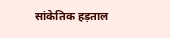सांकेतिक हड़ताल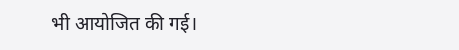भी आयोजित की गई।